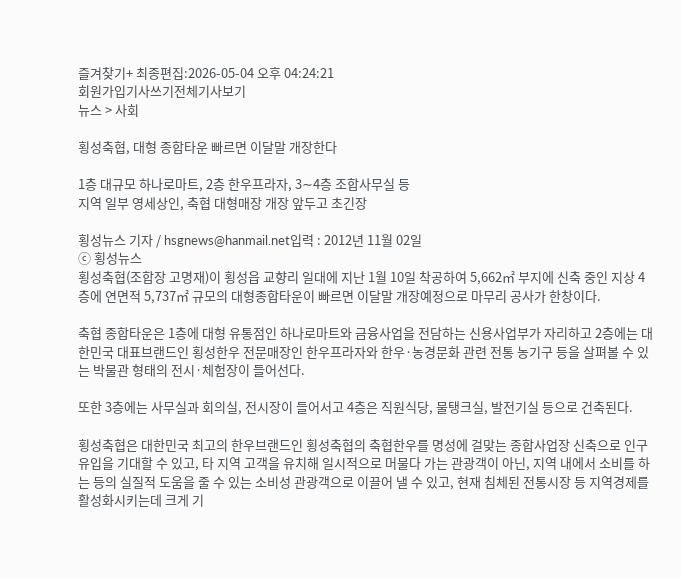즐겨찾기+ 최종편집:2026-05-04 오후 04:24:21
회원가입기사쓰기전체기사보기
뉴스 > 사회

횡성축협, 대형 종합타운 빠르면 이달말 개장한다

1층 대규모 하나로마트, 2층 한우프라자, 3∼4층 조합사무실 등
지역 일부 영세상인, 축협 대형매장 개장 앞두고 초긴장

횡성뉴스 기자 / hsgnews@hanmail.net입력 : 2012년 11월 02일
ⓒ 횡성뉴스
횡성축협(조합장 고명재)이 횡성읍 교향리 일대에 지난 1월 10일 착공하여 5,662㎡ 부지에 신축 중인 지상 4층에 연면적 5,737㎡ 규모의 대형종합타운이 빠르면 이달말 개장예정으로 마무리 공사가 한창이다.

축협 종합타운은 1층에 대형 유통점인 하나로마트와 금융사업을 전담하는 신용사업부가 자리하고 2층에는 대한민국 대표브랜드인 횡성한우 전문매장인 한우프라자와 한우·농경문화 관련 전통 농기구 등을 살펴볼 수 있는 박물관 형태의 전시·체험장이 들어선다.

또한 3층에는 사무실과 회의실, 전시장이 들어서고 4층은 직원식당, 물탱크실, 발전기실 등으로 건축된다.

횡성축협은 대한민국 최고의 한우브랜드인 횡성축협의 축협한우를 명성에 걸맞는 종합사업장 신축으로 인구유입을 기대할 수 있고, 타 지역 고객을 유치해 일시적으로 머물다 가는 관광객이 아닌, 지역 내에서 소비를 하는 등의 실질적 도움을 줄 수 있는 소비성 관광객으로 이끌어 낼 수 있고, 현재 침체된 전통시장 등 지역경제를 활성화시키는데 크게 기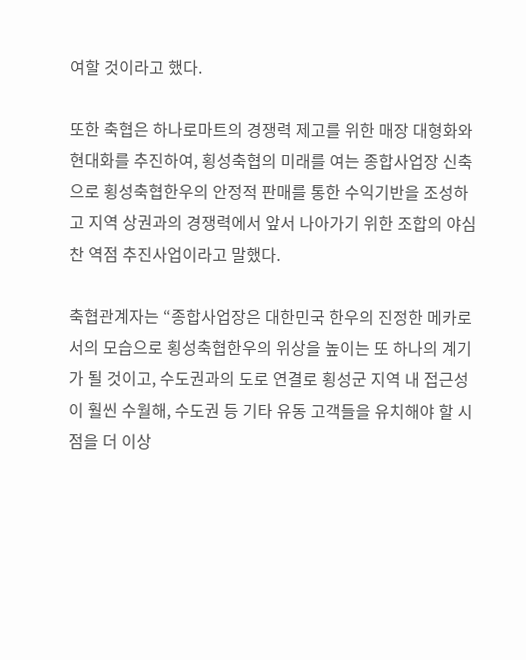여할 것이라고 했다.

또한 축협은 하나로마트의 경쟁력 제고를 위한 매장 대형화와 현대화를 추진하여, 횡성축협의 미래를 여는 종합사업장 신축으로 횡성축협한우의 안정적 판매를 통한 수익기반을 조성하고 지역 상권과의 경쟁력에서 앞서 나아가기 위한 조합의 야심 찬 역점 추진사업이라고 말했다.

축협관계자는 “종합사업장은 대한민국 한우의 진정한 메카로서의 모습으로 횡성축협한우의 위상을 높이는 또 하나의 계기가 될 것이고, 수도권과의 도로 연결로 횡성군 지역 내 접근성이 훨씬 수월해, 수도권 등 기타 유동 고객들을 유치해야 할 시점을 더 이상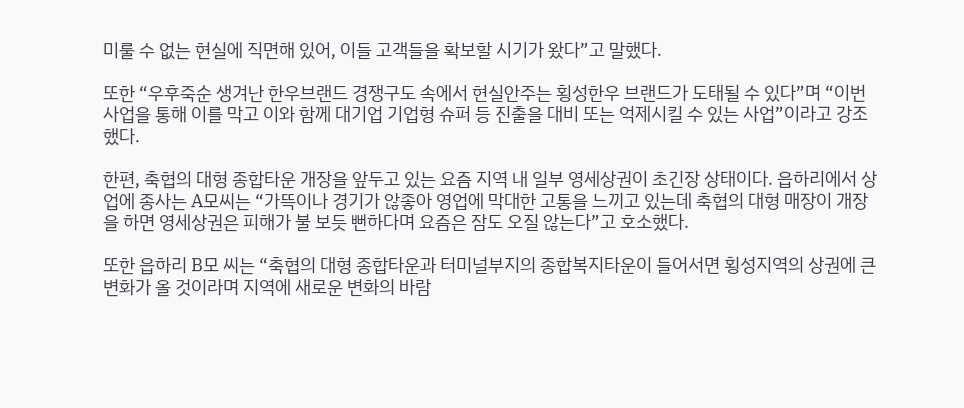미룰 수 없는 현실에 직면해 있어, 이들 고객들을 확보할 시기가 왔다”고 말했다.

또한 “우후죽순 생겨난 한우브랜드 경쟁구도 속에서 현실안주는 횡성한우 브랜드가 도태될 수 있다”며 “이번 사업을 통해 이를 막고 이와 함께 대기업 기업형 슈퍼 등 진출을 대비 또는 억제시킬 수 있는 사업”이라고 강조했다.

한편, 축협의 대형 종합타운 개장을 앞두고 있는 요즘 지역 내 일부 영세상권이 초긴장 상태이다. 읍하리에서 상업에 종사는 A모씨는 “가뜩이나 경기가 않좋아 영업에 막대한 고통을 느끼고 있는데 축협의 대형 매장이 개장을 하면 영세상권은 피해가 불 보듯 뻔하다며 요즘은 잠도 오질 않는다”고 호소했다.

또한 읍하리 B모 씨는 “축협의 대형 종합타운과 터미널부지의 종합복지타운이 들어서면 횡성지역의 상권에 큰 변화가 올 것이라며 지역에 새로운 변화의 바람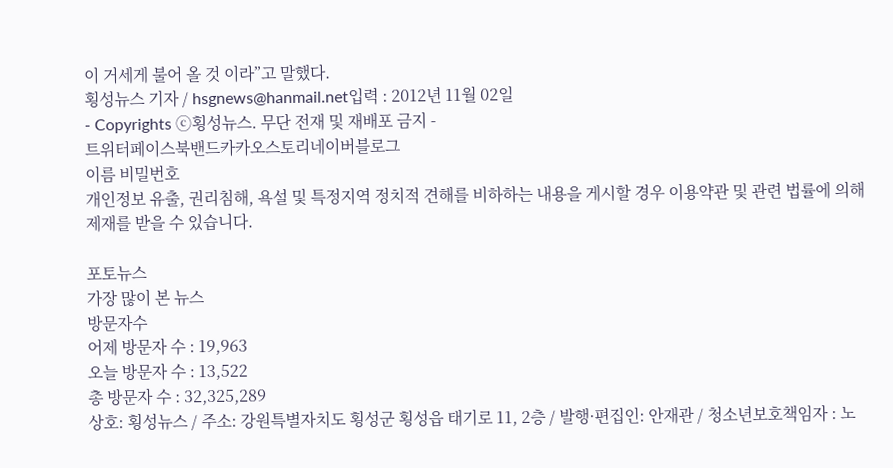이 거세게 불어 올 것 이라”고 말했다.
횡성뉴스 기자 / hsgnews@hanmail.net입력 : 2012년 11월 02일
- Copyrights ⓒ횡성뉴스. 무단 전재 및 재배포 금지 -
트위터페이스북밴드카카오스토리네이버블로그
이름 비밀번호
개인정보 유출, 권리침해, 욕설 및 특정지역 정치적 견해를 비하하는 내용을 게시할 경우 이용약관 및 관련 법률에 의해 제재를 받을 수 있습니다.

포토뉴스
가장 많이 본 뉴스
방문자수
어제 방문자 수 : 19,963
오늘 방문자 수 : 13,522
총 방문자 수 : 32,325,289
상호: 횡성뉴스 / 주소: 강원특별자치도 횡성군 횡성읍 태기로 11, 2층 / 발행·편집인: 안재관 / 청소년보호책임자 : 노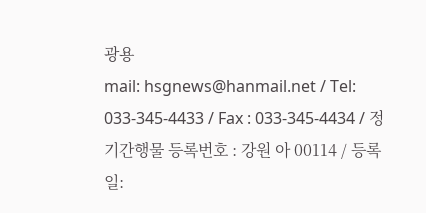광용
mail: hsgnews@hanmail.net / Tel: 033-345-4433 / Fax : 033-345-4434 / 정기간행물 등록번호 : 강원 아 00114 / 등록일: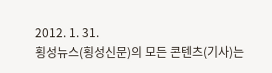2012. 1. 31.
횡성뉴스(횡성신문)의 모든 콘텐츠(기사)는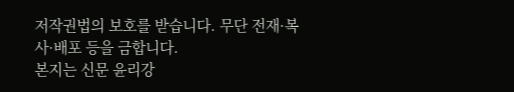저작권법의 보호를 받습니다. 무단 전재·복사·배포 등을 금합니다.
본지는 신문 윤리강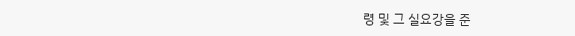령 및 그 실요강을 준